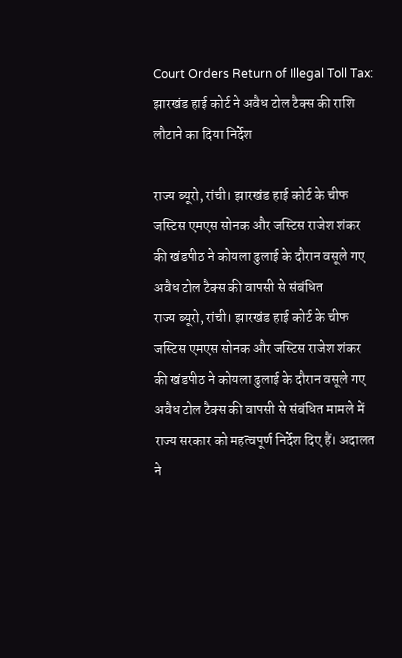Court Orders Return of Illegal Toll Tax: झारखंड हाई कोर्ट ने अवैध टोल टैक्स की राशि लौटाने का दिया निर्देश

राज्य ब्यूरो, रांची। झारखंड हाई कोर्ट के चीफ जस्टिस एमएस सोनक और जस्टिस राजेश शंकर की खंडपीठ ने कोयला ढुलाई के दौरान वसूले गए अवैध टोल टैक्स की वापसी से संबंधित
राज्य ब्यूरो, रांची। झारखंड हाई कोर्ट के चीफ जस्टिस एमएस सोनक और जस्टिस राजेश शंकर की खंडपीठ ने कोयला ढुलाई के दौरान वसूले गए अवैध टोल टैक्स की वापसी से संबंधित मामले में राज्य सरकार को महत्वपूर्ण निर्देश दिए हैं। अदालत ने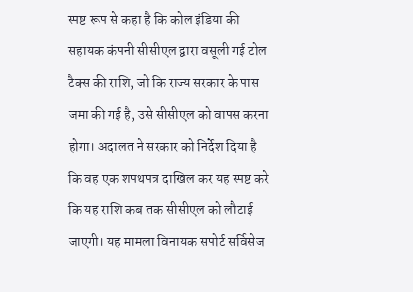स्पष्ट रूप से कहा है कि कोल इंडिया की सहायक कंपनी सीसीएल द्वारा वसूली गई टोल टैक्स की राशि, जो कि राज्य सरकार के पास जमा की गई है, उसे सीसीएल को वापस करना होगा। अदालत ने सरकार को निर्देश दिया है कि वह एक शपथपत्र दाखिल कर यह स्पष्ट करे कि यह राशि कब तक सीसीएल को लौटाई जाएगी। यह मामला विनायक सपोर्ट सर्विसेज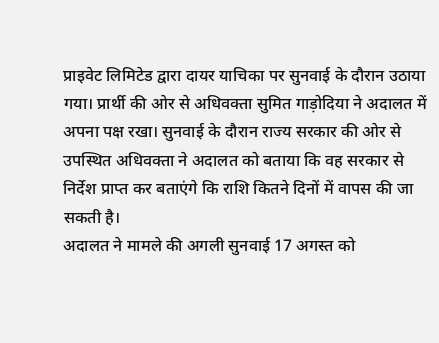प्राइवेट लिमिटेड द्वारा दायर याचिका पर सुनवाई के दौरान उठाया गया। प्रार्थी की ओर से अधिवक्ता सुमित गाड़ोदिया ने अदालत में अपना पक्ष रखा। सुनवाई के दौरान राज्य सरकार की ओर से उपस्थित अधिवक्ता ने अदालत को बताया कि वह सरकार से निर्देश प्राप्त कर बताएंगे कि राशि कितने दिनों में वापस की जा सकती है।
अदालत ने मामले की अगली सुनवाई 17 अगस्त को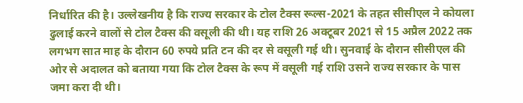निर्धारित की है। उल्लेखनीय है कि राज्य सरकार के टोल टैक्स रूल्स-2021 के तहत सीसीएल ने कोयला ढुलाई करने वालों से टोल टैक्स की वसूली की थी। यह राशि 26 अक्टूबर 2021 से 15 अप्रैल 2022 तक लगभग सात माह के दौरान 60 रुपये प्रति टन की दर से वसूली गई थी। सुनवाई के दौरान सीसीएल की ओर से अदालत को बताया गया कि टोल टैक्स के रूप में वसूली गई राशि उसने राज्य सरकार के पास जमा करा दी थी।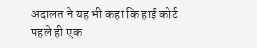अदालत ने यह भी कहा कि हाई कोर्ट पहले ही एक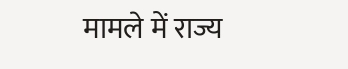मामले में राज्य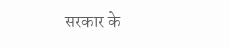सरकार के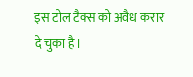इस टोल टैक्स को अवैध करार दे चुका है।